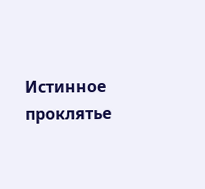Истинное проклятье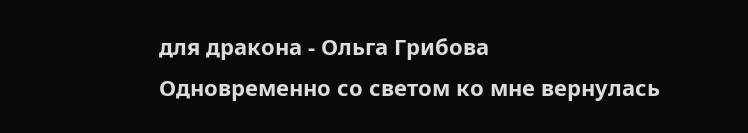для дракона - Ольга Грибова
Одновременно со светом ко мне вернулась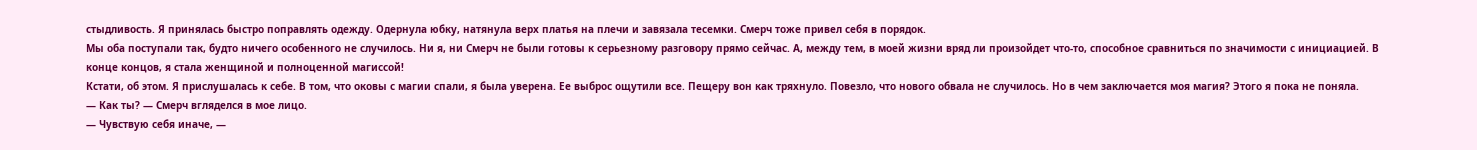стыдливость. Я принялась быстро поправлять одежду. Одернула юбку, натянула верх платья на плечи и завязала тесемки. Смерч тоже привел себя в порядок.
Мы оба поступали так, будто ничего особенного не случилось. Ни я, ни Смерч не были готовы к серьезному разговору прямо сейчас. А, между тем, в моей жизни вряд ли произойдет что-то, способное сравниться по значимости с инициацией. В конце концов, я стала женщиной и полноценной магиссой!
Кстати, об этом. Я прислушалась к себе. В том, что оковы с магии спали, я была уверена. Ее выброс ощутили все. Пещеру вон как тряхнуло. Повезло, что нового обвала не случилось. Но в чем заключается моя магия? Этого я пока не поняла.
— Как ты? — Смерч вгляделся в мое лицо.
— Чувствую себя иначе, —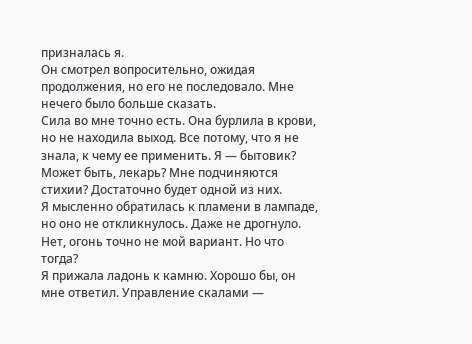призналась я.
Он смотрел вопросительно, ожидая продолжения, но его не последовало. Мне нечего было больше сказать.
Сила во мне точно есть. Она бурлила в крови, но не находила выход. Все потому, что я не знала, к чему ее применить. Я — бытовик? Может быть, лекарь? Мне подчиняются стихии? Достаточно будет одной из них.
Я мысленно обратилась к пламени в лампаде, но оно не откликнулось. Даже не дрогнуло. Нет, огонь точно не мой вариант. Но что тогда?
Я прижала ладонь к камню. Хорошо бы, он мне ответил. Управление скалами —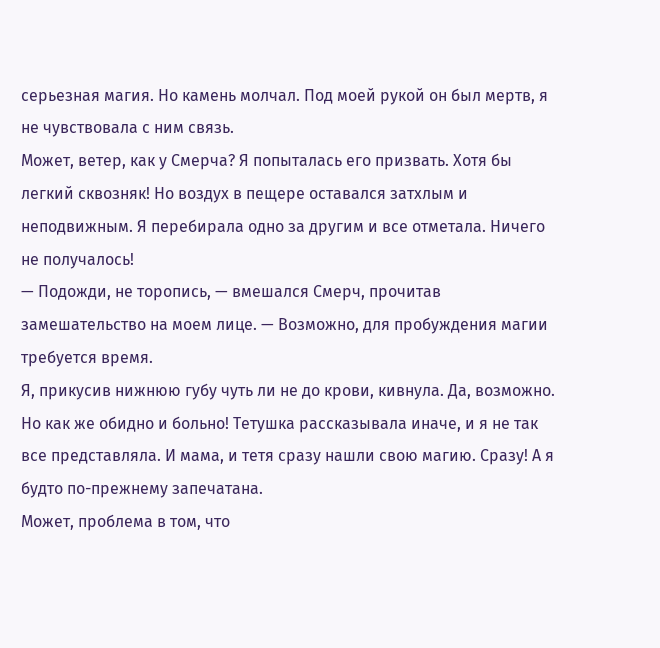серьезная магия. Но камень молчал. Под моей рукой он был мертв, я не чувствовала с ним связь.
Может, ветер, как у Смерча? Я попыталась его призвать. Хотя бы легкий сквозняк! Но воздух в пещере оставался затхлым и неподвижным. Я перебирала одно за другим и все отметала. Ничего не получалось!
— Подожди, не торопись, — вмешался Смерч, прочитав замешательство на моем лице. — Возможно, для пробуждения магии требуется время.
Я, прикусив нижнюю губу чуть ли не до крови, кивнула. Да, возможно. Но как же обидно и больно! Тетушка рассказывала иначе, и я не так все представляла. И мама, и тетя сразу нашли свою магию. Сразу! А я будто по-прежнему запечатана.
Может, проблема в том, что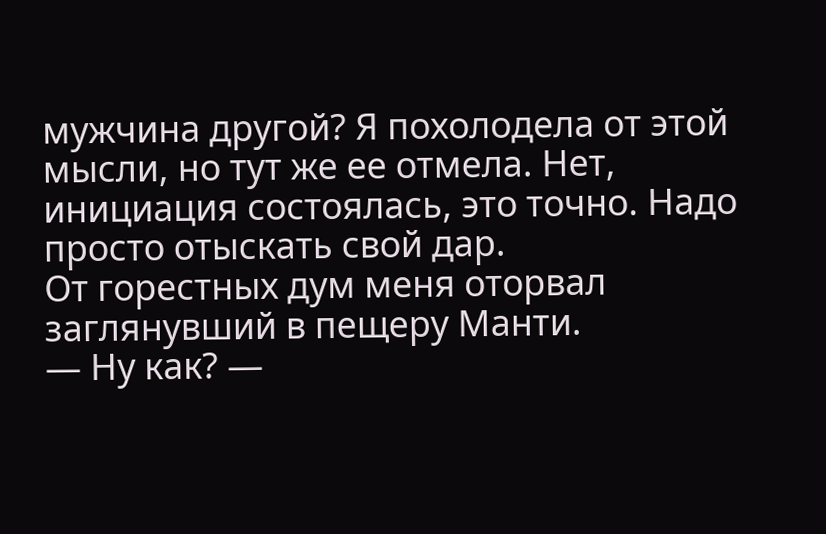мужчина другой? Я похолодела от этой мысли, но тут же ее отмела. Нет, инициация состоялась, это точно. Надо просто отыскать свой дар.
От горестных дум меня оторвал заглянувший в пещеру Манти.
— Ну как? —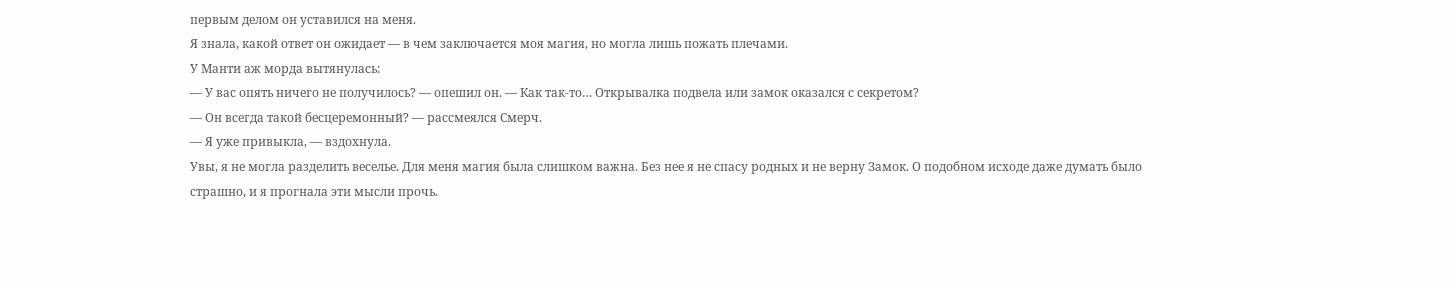первым делом он уставился на меня.
Я знала, какой ответ он ожидает — в чем заключается моя магия, но могла лишь пожать плечами.
У Манти аж морда вытянулась:
— У вас опять ничего не получилось? — опешил он. — Как так-то… Открывалка подвела или замок оказался с секретом?
— Он всегда такой бесцеремонный? — рассмеялся Смерч.
— Я уже привыкла, — вздохнула.
Увы, я не могла разделить веселье. Для меня магия была слишком важна. Без нее я не спасу родных и не верну Замок. О подобном исходе даже думать было страшно, и я прогнала эти мысли прочь.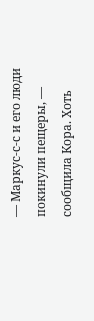— Маркус-с-с и его люди покинули пещеры, — сообщила Кора. Хоть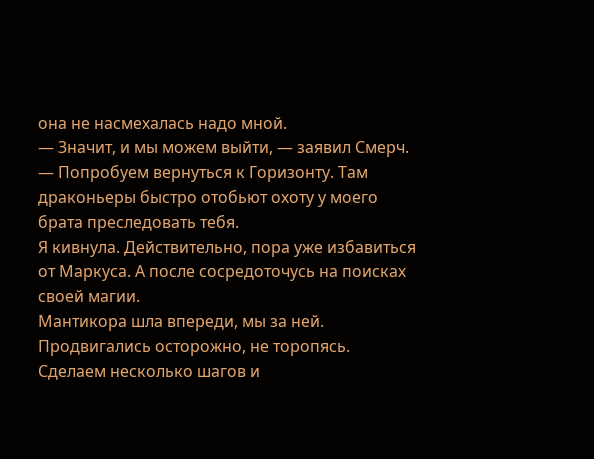она не насмехалась надо мной.
— Значит, и мы можем выйти, — заявил Смерч. — Попробуем вернуться к Горизонту. Там драконьеры быстро отобьют охоту у моего брата преследовать тебя.
Я кивнула. Действительно, пора уже избавиться от Маркуса. А после сосредоточусь на поисках своей магии.
Мантикора шла впереди, мы за ней. Продвигались осторожно, не торопясь. Сделаем несколько шагов и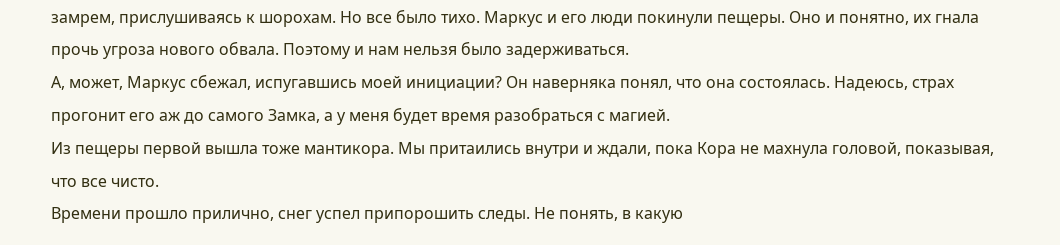замрем, прислушиваясь к шорохам. Но все было тихо. Маркус и его люди покинули пещеры. Оно и понятно, их гнала прочь угроза нового обвала. Поэтому и нам нельзя было задерживаться.
А, может, Маркус сбежал, испугавшись моей инициации? Он наверняка понял, что она состоялась. Надеюсь, страх прогонит его аж до самого Замка, а у меня будет время разобраться с магией.
Из пещеры первой вышла тоже мантикора. Мы притаились внутри и ждали, пока Кора не махнула головой, показывая, что все чисто.
Времени прошло прилично, снег успел припорошить следы. Не понять, в какую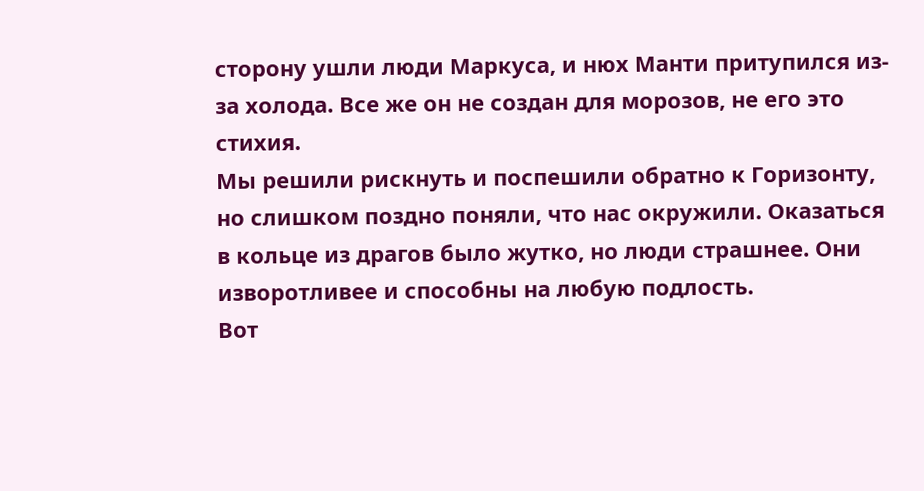сторону ушли люди Маркуса, и нюх Манти притупился из-за холода. Все же он не создан для морозов, не его это стихия.
Мы решили рискнуть и поспешили обратно к Горизонту, но слишком поздно поняли, что нас окружили. Оказаться в кольце из драгов было жутко, но люди страшнее. Они изворотливее и способны на любую подлость.
Вот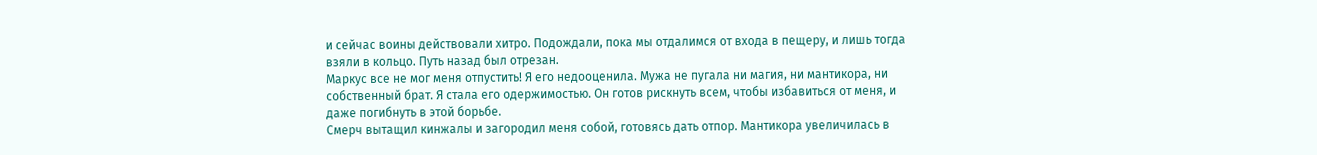и сейчас воины действовали хитро. Подождали, пока мы отдалимся от входа в пещеру, и лишь тогда взяли в кольцо. Путь назад был отрезан.
Маркус все не мог меня отпустить! Я его недооценила. Мужа не пугала ни магия, ни мантикора, ни собственный брат. Я стала его одержимостью. Он готов рискнуть всем, чтобы избавиться от меня, и даже погибнуть в этой борьбе.
Смерч вытащил кинжалы и загородил меня собой, готовясь дать отпор. Мантикора увеличилась в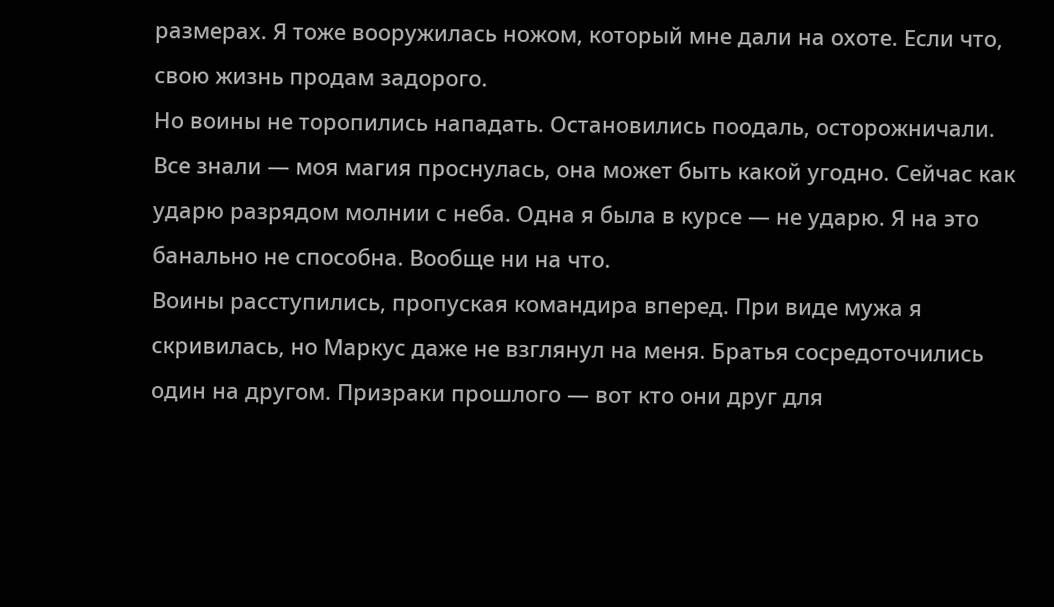размерах. Я тоже вооружилась ножом, который мне дали на охоте. Если что, свою жизнь продам задорого.
Но воины не торопились нападать. Остановились поодаль, осторожничали. Все знали — моя магия проснулась, она может быть какой угодно. Сейчас как ударю разрядом молнии с неба. Одна я была в курсе — не ударю. Я на это банально не способна. Вообще ни на что.
Воины расступились, пропуская командира вперед. При виде мужа я скривилась, но Маркус даже не взглянул на меня. Братья сосредоточились один на другом. Призраки прошлого — вот кто они друг для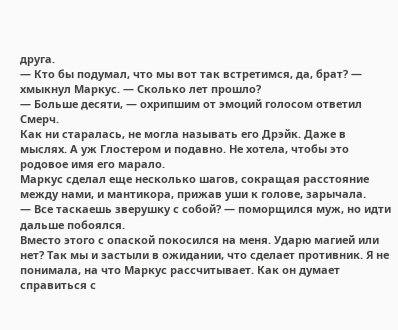друга.
— Кто бы подумал, что мы вот так встретимся, да, брат? — хмыкнул Маркус. — Сколько лет прошло?
— Больше десяти, — охрипшим от эмоций голосом ответил Смерч.
Как ни старалась, не могла называть его Дрэйк. Даже в мыслях. А уж Глостером и подавно. Не хотела, чтобы это родовое имя его марало.
Маркус сделал еще несколько шагов, сокращая расстояние между нами, и мантикора, прижав уши к голове, зарычала.
— Все таскаешь зверушку с собой? — поморщился муж, но идти дальше побоялся.
Вместо этого с опаской покосился на меня. Ударю магией или нет? Так мы и застыли в ожидании, что сделает противник. Я не понимала, на что Маркус рассчитывает. Как он думает справиться с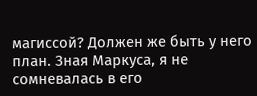магиссой? Должен же быть у него план. Зная Маркуса, я не сомневалась в его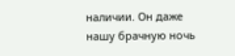наличии. Он даже нашу брачную ночь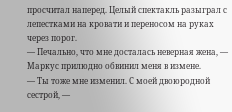просчитал наперед. Целый спектакль разыграл с лепестками на кровати и переносом на руках через порог.
— Печально, что мне досталась неверная жена, — Маркус прилюдно обвинил меня в измене.
— Ты тоже мне изменил. С моей двоюродной сестрой, —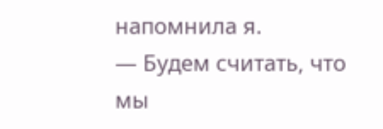напомнила я.
— Будем считать, что мы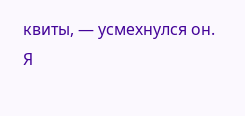квиты, — усмехнулся он.
Я